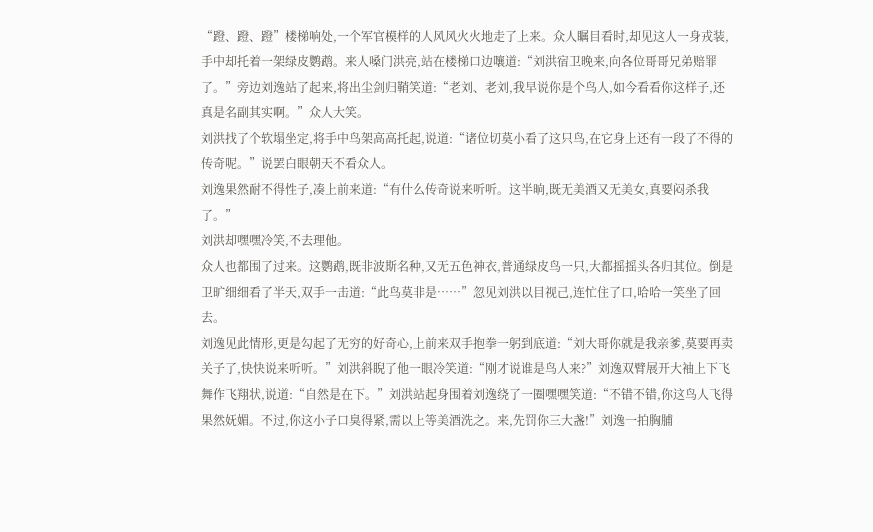“蹬、蹬、蹬”楼梯响处,一个军官模样的人风风火火地走了上来。众人瞩目看时,却见这人一身戎装,手中却托着一架绿皮鹦鹉。来人嗓门洪亮,站在楼梯口边嚷道:“刘洪宿卫晚来,向各位哥哥兄弟赔罪了。”旁边刘逸站了起来,将出尘剑归鞘笑道:“老刘、老刘,我早说你是个鸟人,如今看看你这样子,还真是名副其实啊。”众人大笑。
刘洪找了个软塌坐定,将手中鸟架高高托起,说道:“诸位切莫小看了这只鸟,在它身上还有一段了不得的传奇呢。”说罢白眼朝天不看众人。
刘逸果然耐不得性子,凑上前来道:“有什么传奇说来听听。这半晌,既无美酒又无美女,真要闷杀我了。”
刘洪却嘿嘿冷笑,不去理他。
众人也都围了过来。这鹦鹉,既非波斯名种,又无五色神衣,普通绿皮鸟一只,大都摇摇头各归其位。倒是卫旷细细看了半天,双手一击道:“此鸟莫非是……”忽见刘洪以目视己,连忙住了口,哈哈一笑坐了回去。
刘逸见此情形,更是勾起了无穷的好奇心,上前来双手抱拳一躬到底道:“刘大哥你就是我亲爹,莫要再卖关子了,快快说来听听。”刘洪斜睨了他一眼冷笑道:“刚才说谁是鸟人来?”刘逸双臂展开大袖上下飞舞作飞翔状,说道:“自然是在下。”刘洪站起身围着刘逸绕了一圈嘿嘿笑道:“不错不错,你这鸟人飞得果然妩媚。不过,你这小子口臭得紧,需以上等美酒洗之。来,先罚你三大盏!”刘逸一拍胸脯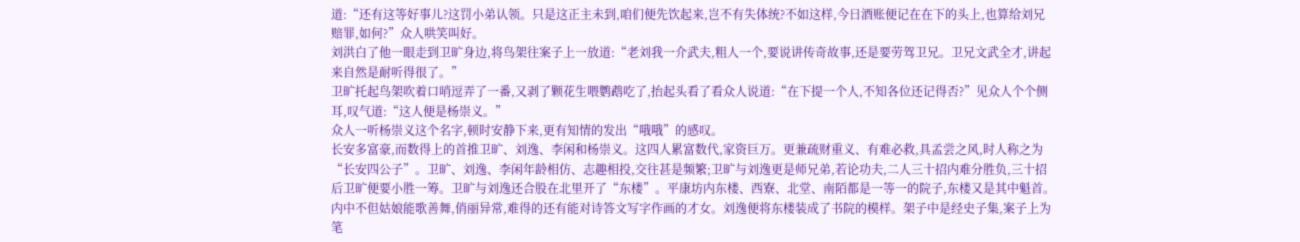道:“还有这等好事儿?这罚小弟认领。只是这正主未到,咱们便先饮起来,岂不有失体统?不如这样,今日酒账便记在在下的头上,也算给刘兄赔罪,如何?”众人哄笑叫好。
刘洪白了他一眼走到卫旷身边,将鸟架往案子上一放道:“老刘我一介武夫,粗人一个,要说讲传奇故事,还是要劳驾卫兄。卫兄文武全才,讲起来自然是耐听得很了。”
卫旷托起鸟架吹着口哨逗弄了一番,又剥了颗花生喂鹦鹉吃了,抬起头看了看众人说道:“在下提一个人,不知各位还记得否?”见众人个个侧耳,叹气道:“这人便是杨崇义。”
众人一听杨崇义这个名字,顿时安静下来,更有知情的发出“哦哦”的感叹。
长安多富豪,而数得上的首推卫旷、刘逸、李闲和杨崇义。这四人累富数代,家资巨万。更兼疏财重义、有难必救,具孟尝之风,时人称之为“长安四公子”。卫旷、刘逸、李闲年龄相仿、志趣相投,交往甚是频繁;卫旷与刘逸更是师兄弟,若论功夫,二人三十招内难分胜负,三十招后卫旷便要小胜一筹。卫旷与刘逸还合股在北里开了“东楼”。平康坊内东楼、西寮、北堂、南陌都是一等一的院子,东楼又是其中魁首。内中不但姑娘能歌善舞,俏丽异常,难得的还有能对诗答文写字作画的才女。刘逸便将东楼装成了书院的模样。架子中是经史子集,案子上为笔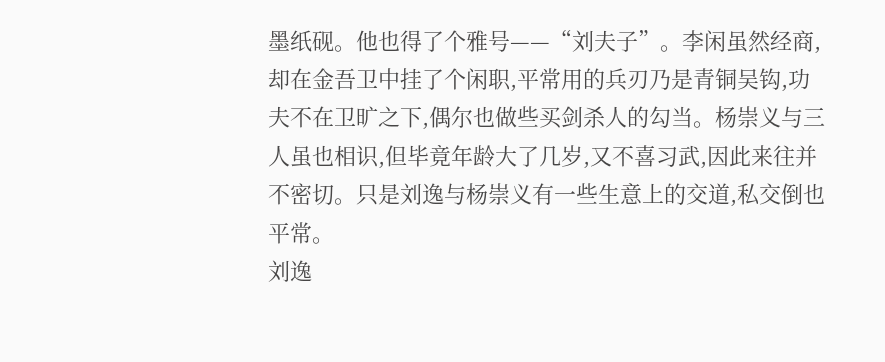墨纸砚。他也得了个雅号——“刘夫子”。李闲虽然经商,却在金吾卫中挂了个闲职,平常用的兵刃乃是青铜吴钩,功夫不在卫旷之下,偶尔也做些买剑杀人的勾当。杨崇义与三人虽也相识,但毕竟年龄大了几岁,又不喜习武,因此来往并不密切。只是刘逸与杨崇义有一些生意上的交道,私交倒也平常。
刘逸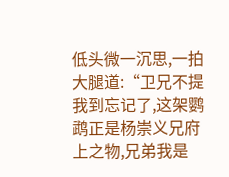低头微一沉思,一拍大腿道:“卫兄不提我到忘记了,这架鹦鹉正是杨崇义兄府上之物,兄弟我是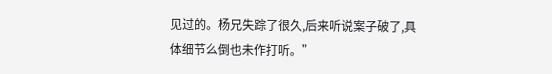见过的。杨兄失踪了很久,后来听说案子破了,具体细节么倒也未作打听。”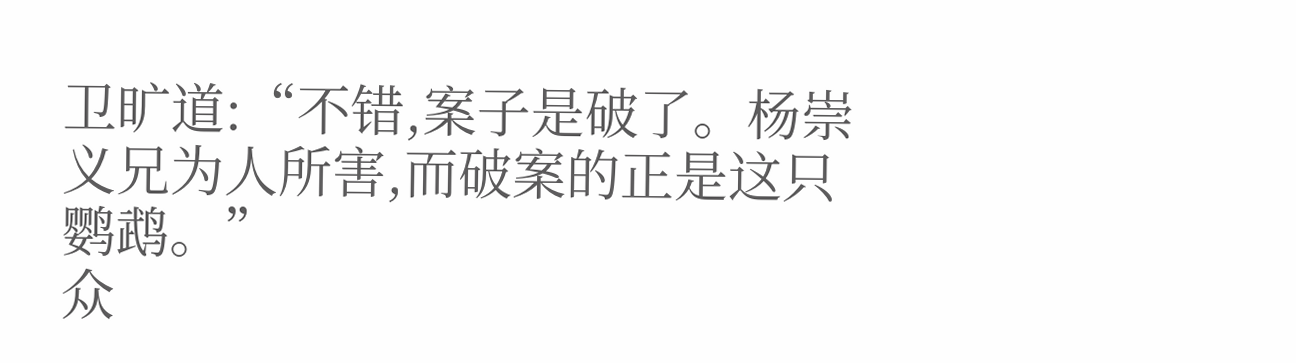卫旷道:“不错,案子是破了。杨崇义兄为人所害,而破案的正是这只鹦鹉。”
众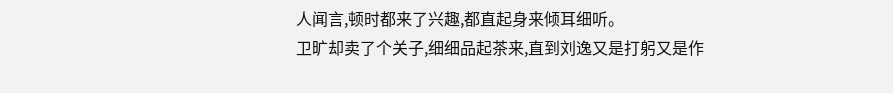人闻言,顿时都来了兴趣,都直起身来倾耳细听。
卫旷却卖了个关子,细细品起茶来,直到刘逸又是打躬又是作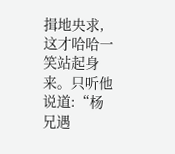揖地央求,这才哈哈一笑站起身来。只听他说道:“杨兄遇